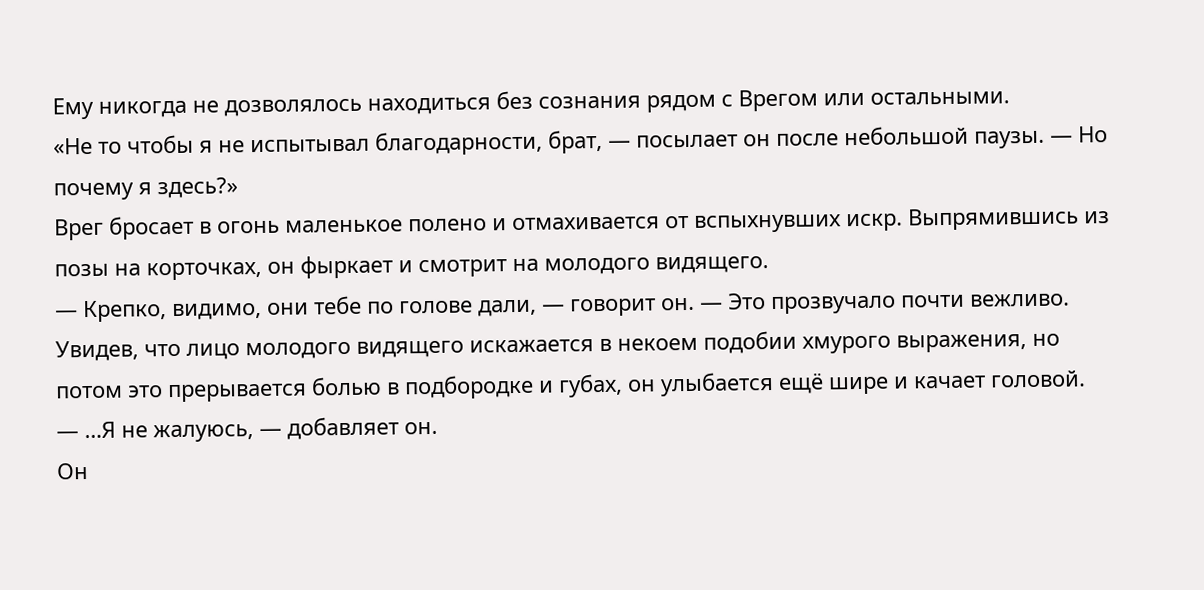Ему никогда не дозволялось находиться без сознания рядом с Врегом или остальными.
«Не то чтобы я не испытывал благодарности, брат, — посылает он после небольшой паузы. — Но почему я здесь?»
Врег бросает в огонь маленькое полено и отмахивается от вспыхнувших искр. Выпрямившись из позы на корточках, он фыркает и смотрит на молодого видящего.
— Крепко, видимо, они тебе по голове дали, — говорит он. — Это прозвучало почти вежливо.
Увидев, что лицо молодого видящего искажается в некоем подобии хмурого выражения, но потом это прерывается болью в подбородке и губах, он улыбается ещё шире и качает головой.
— …Я не жалуюсь, — добавляет он.
Он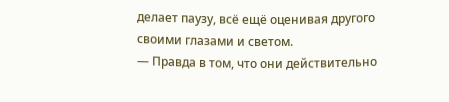делает паузу, всё ещё оценивая другого своими глазами и светом.
— Правда в том, что они действительно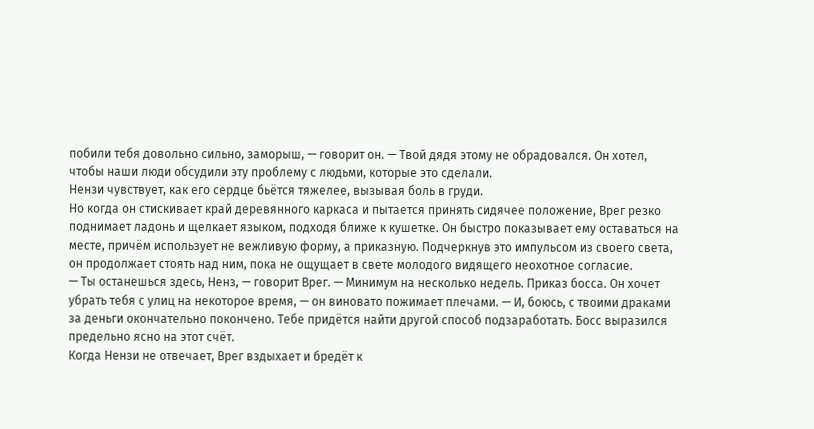побили тебя довольно сильно, заморыш, — говорит он. — Твой дядя этому не обрадовался. Он хотел, чтобы наши люди обсудили эту проблему с людьми, которые это сделали.
Нензи чувствует, как его сердце бьётся тяжелее, вызывая боль в груди.
Но когда он стискивает край деревянного каркаса и пытается принять сидячее положение, Врег резко поднимает ладонь и щелкает языком, подходя ближе к кушетке. Он быстро показывает ему оставаться на месте, причём использует не вежливую форму, а приказную. Подчеркнув это импульсом из своего света, он продолжает стоять над ним, пока не ощущает в свете молодого видящего неохотное согласие.
— Ты останешься здесь, Ненз, — говорит Врег. — Минимум на несколько недель. Приказ босса. Он хочет убрать тебя с улиц на некоторое время, — он виновато пожимает плечами. — И, боюсь, с твоими драками за деньги окончательно покончено. Тебе придётся найти другой способ подзаработать. Босс выразился предельно ясно на этот счёт.
Когда Нензи не отвечает, Врег вздыхает и бредёт к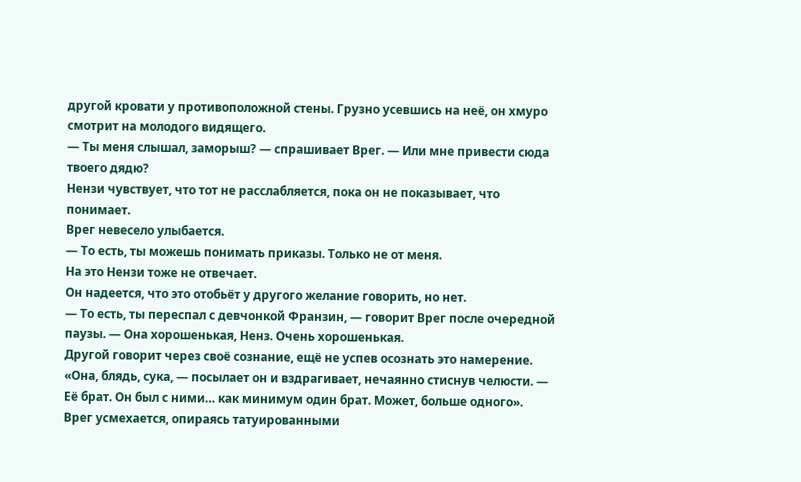другой кровати у противоположной стены. Грузно усевшись на неё, он хмуро смотрит на молодого видящего.
— Ты меня слышал, заморыш? — спрашивает Врег. — Или мне привести сюда твоего дядю?
Нензи чувствует, что тот не расслабляется, пока он не показывает, что понимает.
Врег невесело улыбается.
— То есть, ты можешь понимать приказы. Только не от меня.
На это Нензи тоже не отвечает.
Он надеется, что это отобьёт у другого желание говорить, но нет.
— То есть, ты переспал с девчонкой Франзин, — говорит Врег после очередной паузы. — Она хорошенькая, Ненз. Очень хорошенькая.
Другой говорит через своё сознание, ещё не успев осознать это намерение.
«Она, блядь, сука, — посылает он и вздрагивает, нечаянно стиснув челюсти. — Её брат. Он был с ними… как минимум один брат. Может, больше одного».
Врег усмехается, опираясь татуированными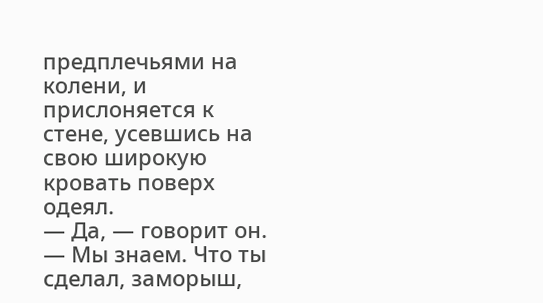предплечьями на колени, и прислоняется к стене, усевшись на свою широкую кровать поверх одеял.
— Да, — говорит он. — Мы знаем. Что ты сделал, заморыш,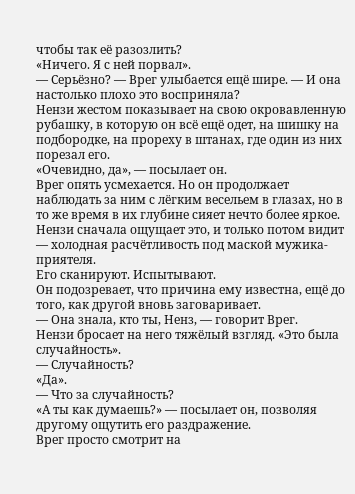чтобы так её разозлить?
«Ничего. Я с ней порвал».
— Серьёзно? — Врег улыбается ещё шире. — И она настолько плохо это восприняла?
Нензи жестом показывает на свою окровавленную рубашку, в которую он всё ещё одет, на шишку на подбородке, на прореху в штанах, где один из них порезал его.
«Очевидно, да», — посылает он.
Врег опять усмехается. Но он продолжает наблюдать за ним с лёгким весельем в глазах, но в то же время в их глубине сияет нечто более яркое. Нензи сначала ощущает это, и только потом видит — холодная расчётливость под маской мужика-приятеля.
Его сканируют. Испытывают.
Он подозревает, что причина ему известна, ещё до того, как другой вновь заговаривает.
— Она знала, кто ты, Ненз, — говорит Врег.
Нензи бросает на него тяжёлый взгляд. «Это была случайность».
— Случайность?
«Да».
— Что за случайность?
«А ты как думаешь?» — посылает он, позволяя другому ощутить его раздражение.
Врег просто смотрит на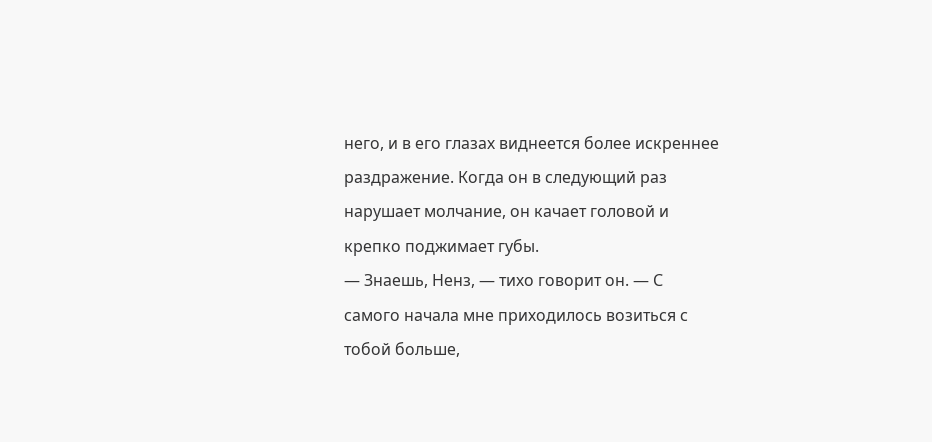него, и в его глазах виднеется более искреннее раздражение. Когда он в следующий раз нарушает молчание, он качает головой и крепко поджимает губы.
— Знаешь, Ненз, — тихо говорит он. — С самого начала мне приходилось возиться с тобой больше,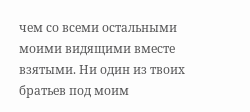чем со всеми остальными моими видящими вместе взятыми. Ни один из твоих братьев под моим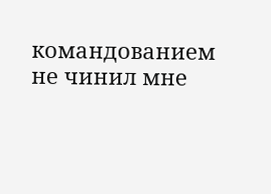командованием не чинил мне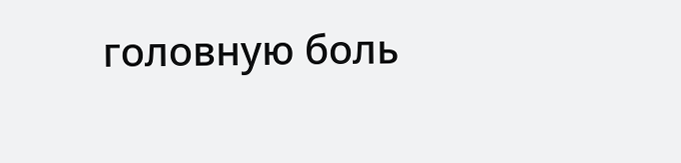головную боль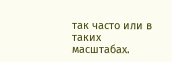так часто или в таких масштабах.